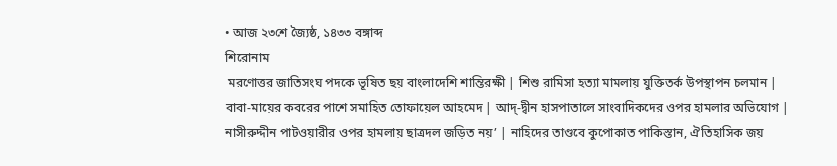• আজ ২৩শে জ্যৈষ্ঠ, ১৪৩৩ বঙ্গাব্দ
শিরোনাম
 মরণোত্তর জাতিসংঘ পদকে ভূষিত ছয় বাংলাদেশি শান্তিরক্ষী | শিশু রামিসা হত্যা মামলায় যুক্তিতর্ক উপস্থাপন চলমান | বাবা-মায়ের কবরের পাশে সমাহিত তোফায়েল আহমেদ | আদ্-দ্বীন হাসপাতালে সাংবাদিকদের ওপর হামলার অভিযোগ | নাসীরুদ্দীন পাটওয়ারীর ওপর হামলায় ছাত্রদল জড়িত নয়’ | নাহিদের তাণ্ডবে কুপোকাত পাকিস্তান, ঐতিহাসিক জয়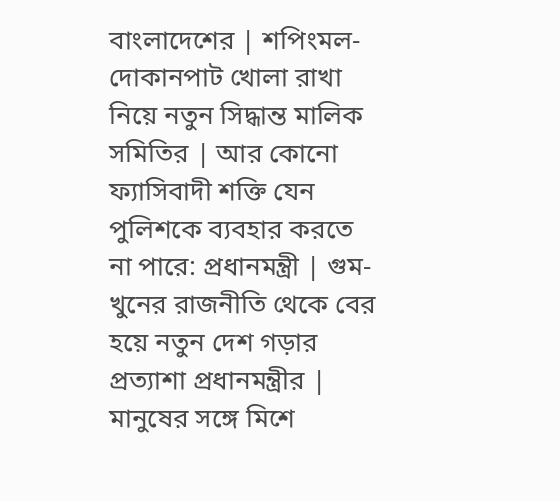বাংলাদেশের | শপিংমল-দোকানপাট খোলা রাখা নিয়ে নতুন সিদ্ধান্ত মালিক সমিতির | আর কোনো ফ্যাসিবাদী শক্তি যেন পুলিশকে ব্যবহার করতে না পারে: প্রধানমন্ত্রী | গুম-খুনের রাজনীতি থেকে বের হয়ে নতুন দেশ গড়ার প্রত্যাশা প্রধানমন্ত্রীর | মানুষের সঙ্গে মিশে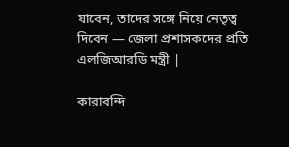যাবেন, তাদের সঙ্গে নিয়ে নেতৃত্ব দিবেন — জেলা প্রশাসকদের প্রতি এলজিআরডি মন্ত্রী |

কারাবন্দি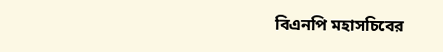বিএনপি মহাসচিবের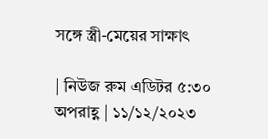সঙ্গে স্ত্রী-মেয়ের সাক্ষাৎ

| নিউজ রুম এডিটর ৫:৩০ অপরাহ্ণ | ১১/১২/২০২৩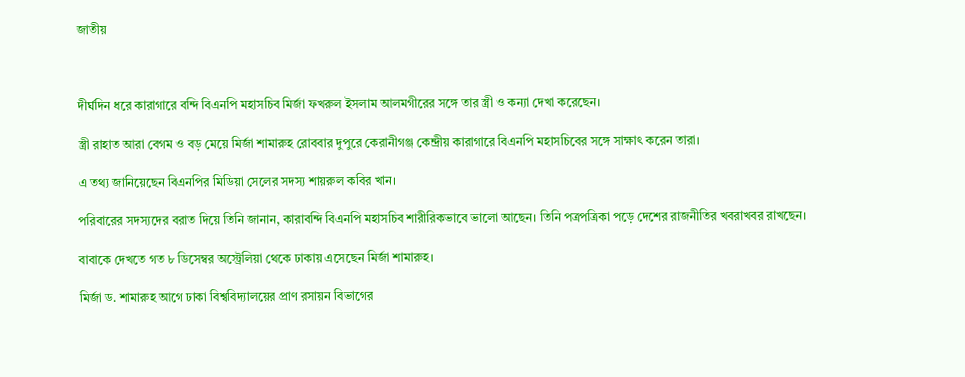জাতীয়



দীর্ঘদিন ধরে কারাগারে বন্দি বিএনপি মহাসচিব মির্জা ফখরুল ইসলাম আলমগীরের সঙ্গে তার স্ত্রী ও কন্যা দেখা করেছেন।

স্ত্রী রাহাত আরা বেগম ও বড় মেয়ে মির্জা শামারুহ রোববার দুপুরে কেরানীগঞ্জ কেন্দ্রীয় কারাগারে বিএনপি মহাসচিবের সঙ্গে সাক্ষাৎ করেন তারা।

এ তথ্য জানিয়েছেন বিএনপির মিডিয়া সেলের সদস্য শায়রুল কবির খান।

পরিবারের সদস্যদের বরাত দিয়ে তিনি জানান, কারাবন্দি বিএনপি মহাসচিব শারীরিকভাবে ভালো আছেন। তিনি পত্রপত্রিকা পড়ে দেশের রাজনীতির খবরাখবর রাখছেন।

বাবাকে দেখতে গত ৮ ডিসেম্বর অস্ট্রেলিয়া থেকে ঢাকায় এসেছেন মির্জা শামারুহ।

মির্জা ড. শামারুহ আগে ঢাকা বিশ্ববিদ্যালয়ের প্রাণ রসায়ন বিভাগের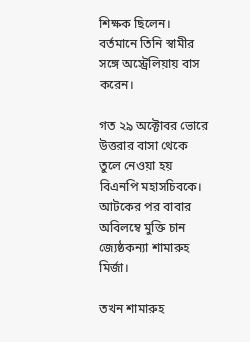শিক্ষক ছিলেন। বর্তমানে তিনি স্বামীর সঙ্গে অস্ট্রেলিয়ায় বাস করেন।

গত ২৯ অক্টোবর ভোরে উত্তরার বাসা থেকে তুলে নেওয়া হয় বিএনপি মহাসচিবকে। আটকের পর বাবার অবিলম্বে মুক্তি চান জ্যেষ্ঠকন্যা শামারুহ মির্জা।

তখন শামারুহ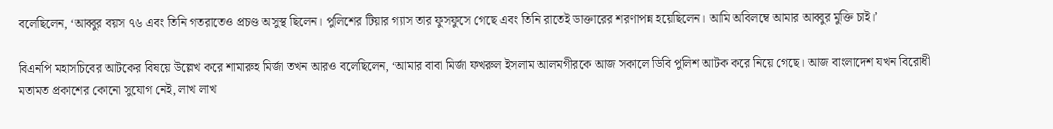বলেছিলেন, ‘আব্বুর বয়স ৭৬ এবং তিনি গতরাতেও প্রচণ্ড অসুস্থ ছিলেন। পুলিশের টিয়ার গ্যাস তার ফুসফুসে গেছে এবং তিনি রাতেই ডাক্তারের শরণাপন্ন হয়েছিলেন। আমি অবিলম্বে আমার আব্বুর মুক্তি চাই।’

বিএনপি মহাসচিবের আটকের বিষয়ে উল্লেখ করে শামারুহ মির্জা তখন আরও বলেছিলেন, ‘আমার বাবা মির্জা ফখরুল ইসলাম আলমগীরকে আজ সকালে ডিবি পুলিশ আটক করে নিয়ে গেছে। আজ বাংলাদেশ যখন বিরোধী মতামত প্রকাশের কোনো সুযোগ নেই, লাখ লাখ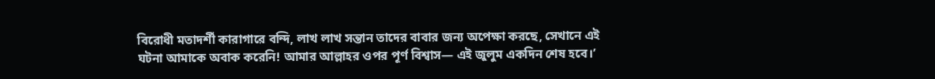বিরোধী মতাদর্শী কারাগারে বন্দি, লাখ লাখ সন্তান তাদের বাবার জন্য অপেক্ষা করছে, সেখানে এই ঘটনা আমাকে অবাক করেনি! আমার আল্লাহর ওপর পূর্ণ বিশ্বাস— এই জুলুম একদিন শেষ হবে।’